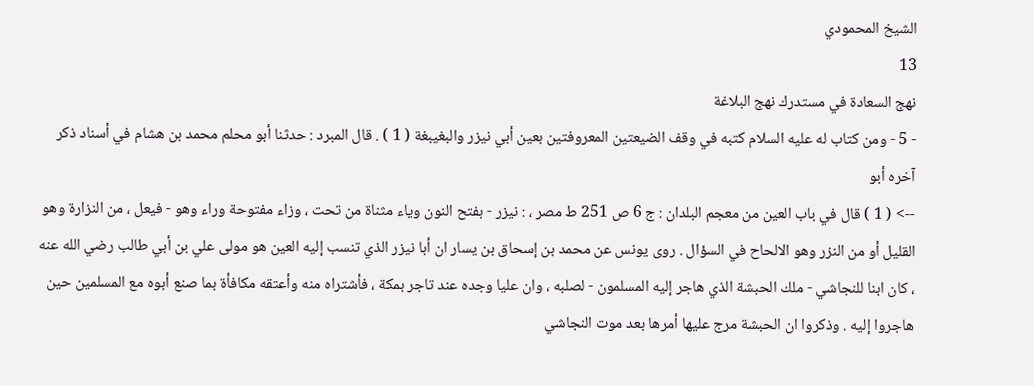الشيخ المحمودي
13
نهج السعادة في مستدرك نهج البلاغة
- 5 - ومن كتاب له عليه السلام كتبه في وقف الضيعتين المعروفتين بعين أبي نيزر والبغيبغة ( 1 ) . قال المبرد : حدثنا أبو محلم محمد بن هشام في أسناد ذكر آخره أبو
--> ( 1 ) قال في باب العين من معجم البلدان : ج 6 ص 251 ط مصر ، : نيزر - بفتح النون وياء مثناة من تحت ، وزاء مفتوحة وراء وهو - فيعل ، من النزارة وهو القليل أو من النزر وهو الالحاح في السؤال . روى يونس عن محمد بن إسحاق بن يسار ان أبا نيزر الذي تنسب إليه العين هو مولى علي بن أبي طالب رضي الله عنه ، كان ابنا للنجاشي - ملك الحبشة الذي هاجر إليه المسلمون - لصلبه ، وان عليا وجده عند تاجر بمكة ، فأشتراه منه وأعتقه مكافأة بما صنع أبوه مع المسلمين حين هاجروا إليه . وذكروا ان الحبشة مرج عليها أمرها بعد موت النجاشي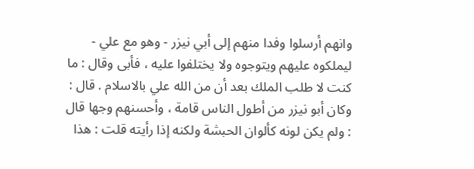وانهم أرسلوا وفدا منهم إلى أبي نيزر - وهو مع علي - ليملكوه عليهم ويتوجوه ولا يختلفوا عليه ، فأبى وقال : ما كنت لا طلب الملك بعد أن من الله علي بالاسلام . قال : وكان أبو نيزر من أطول الناس قامة ، وأحسنهم وجها قال : ولم يكن لونه كألوان الحبشة ولكنه إذا رأيته قلت : هذا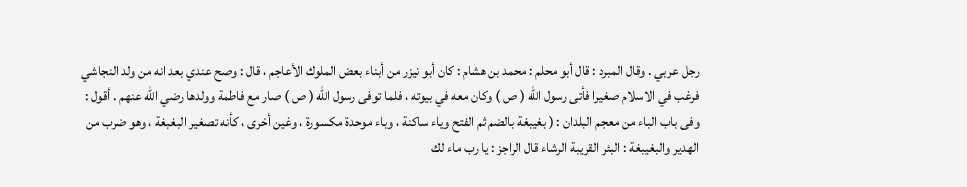رجل عربي . وقال المبرد : قال أبو محلم : محمد بن هشام : كان أبو نيزر من أبناء بعض الملوك الأعاجم ، قال : وصح عندي بعد انه من ولد النجاشي فرغب في الاسلام صغيرا فأتى رسول الله ( ص ) وكان معه في بيوته ، فلما توفى رسول الله ( ص ) صار مع فاطمة وولدها رضي الله عنهم . أقول : وفى باب الباء من معجم البلدان : ( بغيبغة بالضم ثم الفتح وياء ساكنة ، وباء موحدة مكسورة ، وغين أخرى ، كأنه تصغير البغبغة ، وهو ضرب من الهدير والبغيبغة : البئر القريبة الرشاء قال الراجز : يا رب ماء لك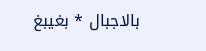بالاجبال * بغيبغ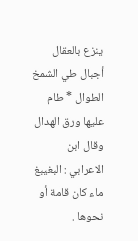ينزع بالعقال أجبال طي الشمخ الطوال * طام عليها ورق الهدال وقال ابن الاعرابي : البغيبغ ماء كان قامة أو نحوها .